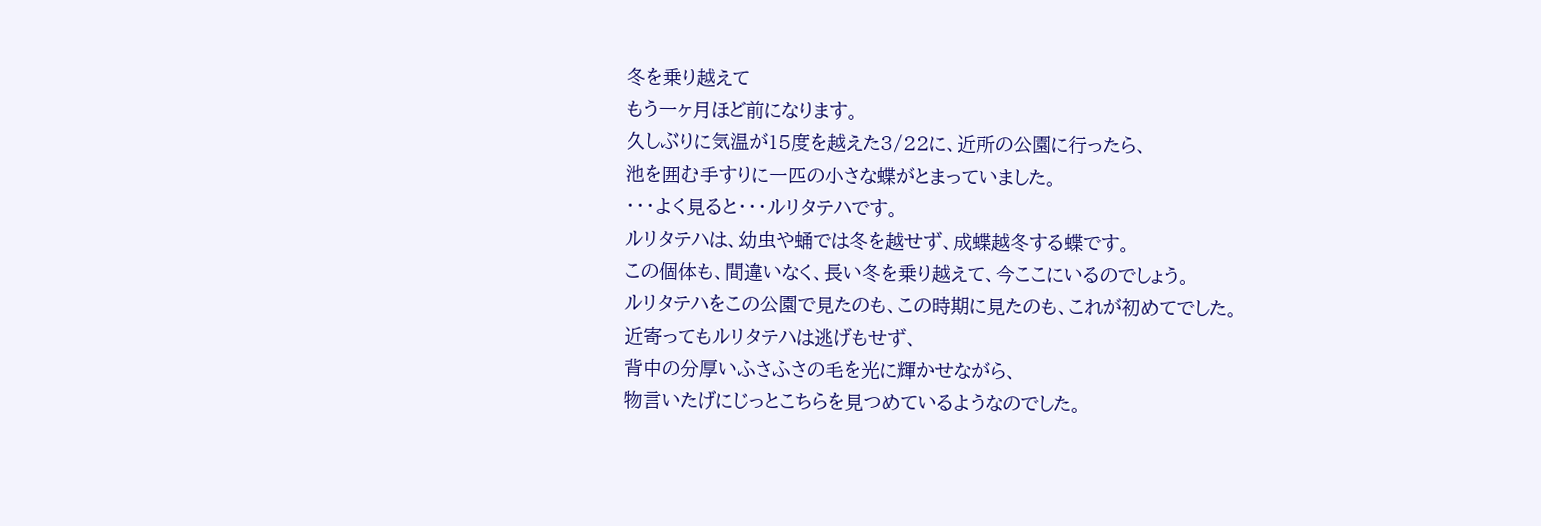冬を乗り越えて
もう一ヶ月ほど前になります。
久しぶりに気温が15度を越えた3/22に、近所の公園に行ったら、
池を囲む手すりに一匹の小さな蝶がとまっていました。
・・・よく見ると・・・ルリタテハです。
ルリタテハは、幼虫や蛹では冬を越せず、成蝶越冬する蝶です。
この個体も、間違いなく、長い冬を乗り越えて、今ここにいるのでしょう。
ルリタテハをこの公園で見たのも、この時期に見たのも、これが初めてでした。
近寄ってもルリタテハは逃げもせず、
背中の分厚いふさふさの毛を光に輝かせながら、
物言いたげにじっとこちらを見つめているようなのでした。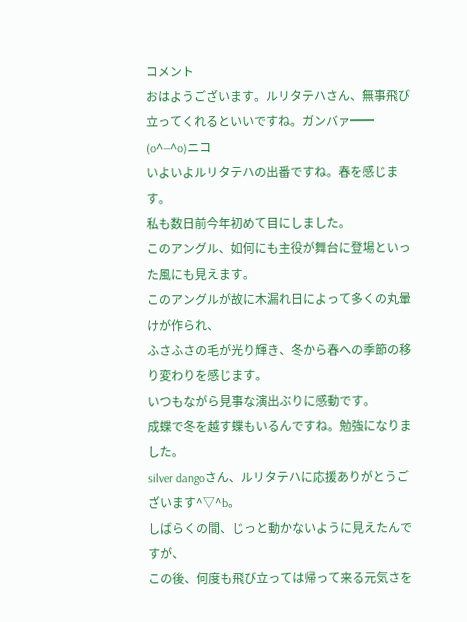コメント
おはようございます。ルリタテハさん、無事飛び立ってくれるといいですね。ガンバァ━━ (o^―^o)ニコ
いよいよルリタテハの出番ですね。春を感じます。
私も数日前今年初めて目にしました。
このアングル、如何にも主役が舞台に登場といった風にも見えます。
このアングルが故に木漏れ日によって多くの丸暈けが作られ、
ふさふさの毛が光り輝き、冬から春への季節の移り変わりを感じます。
いつもながら見事な演出ぶりに感動です。
成蝶で冬を越す蝶もいるんですね。勉強になりました。
silver dangoさん、ルリタテハに応援ありがとうございます^▽^b。
しばらくの間、じっと動かないように見えたんですが、
この後、何度も飛び立っては帰って来る元気さを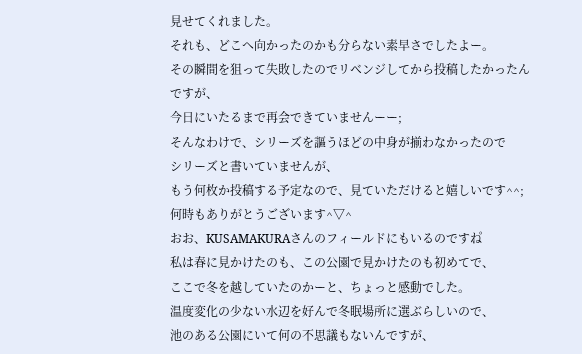見せてくれました。
それも、どこへ向かったのかも分らない素早さでしたよー。
その瞬間を狙って失敗したのでリベンジしてから投稿したかったんですが、
今日にいたるまで再会できていませんーー;
そんなわけで、シリーズを謳うほどの中身が揃わなかったので
シリーズと書いていませんが、
もう何枚か投稿する予定なので、見ていただけると嬉しいです^^;
何時もありがとうございます^▽^
おお、KUSAMAKURAさんのフィールドにもいるのですね゚
私は春に見かけたのも、この公園で見かけたのも初めてで、
ここで冬を越していたのかーと、ちょっと感動でした。
温度変化の少ない水辺を好んで冬眠場所に選ぶらしいので、
池のある公園にいて何の不思議もないんですが、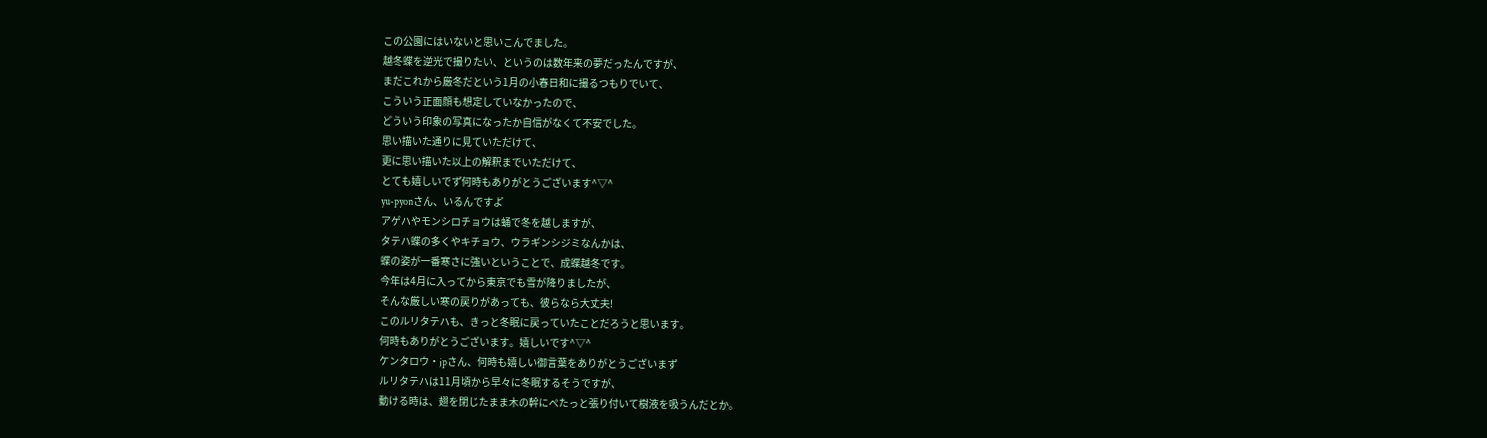この公園にはいないと思いこんでました。
越冬蝶を逆光で撮りたい、というのは数年来の夢だったんですが、
まだこれから厳冬だという1月の小春日和に撮るつもりでいて、
こういう正面顔も想定していなかったので、
どういう印象の写真になったか自信がなくて不安でした。
思い描いた通りに見ていただけて、
更に思い描いた以上の解釈までいただけて、
とても嬉しいです゚何時もありがとうございます^▽^
yu-pyonさん、いるんですよ゚
アゲハやモンシロチョウは蛹で冬を越しますが、
タテハ蝶の多くやキチョウ、ウラギンシジミなんかは、
蝶の姿が一番寒さに強いということで、成蝶越冬です。
今年は4月に入ってから東京でも雪が降りましたが、
そんな厳しい寒の戻りがあっても、彼らなら大丈夫!
このルリタテハも、きっと冬眠に戻っていたことだろうと思います。
何時もありがとうございます。嬉しいです^▽^
ケンタロウ・jpさん、何時も嬉しい御言葉をありがとうございます゚
ルリタテハは11月頃から早々に冬眠するそうですが、
動ける時は、翅を閉じたまま木の幹にぺたっと張り付いて樹液を吸うんだとか。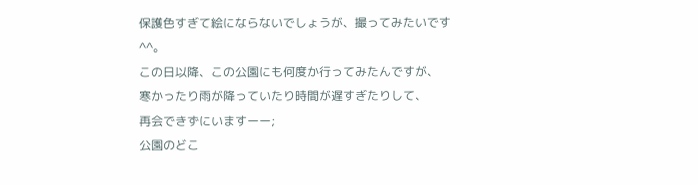保護色すぎて絵にならないでしょうが、撮ってみたいです^^。
この日以降、この公園にも何度か行ってみたんですが、
寒かったり雨が降っていたり時間が遅すぎたりして、
再会できずにいますーー;
公園のどこ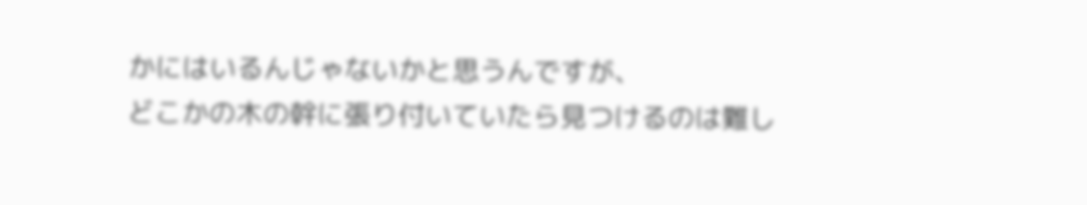かにはいるんじゃないかと思うんですが、
どこかの木の幹に張り付いていたら見つけるのは難し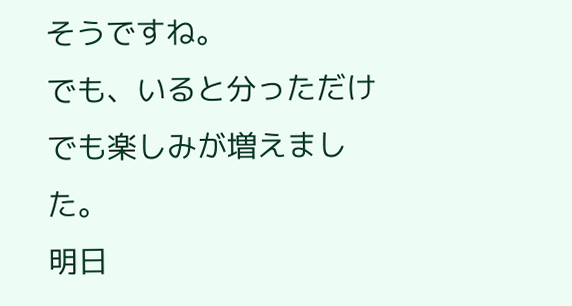そうですね。
でも、いると分っただけでも楽しみが増えました。
明日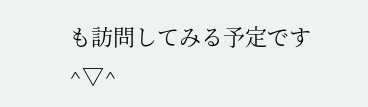も訪問してみる予定です^▽^